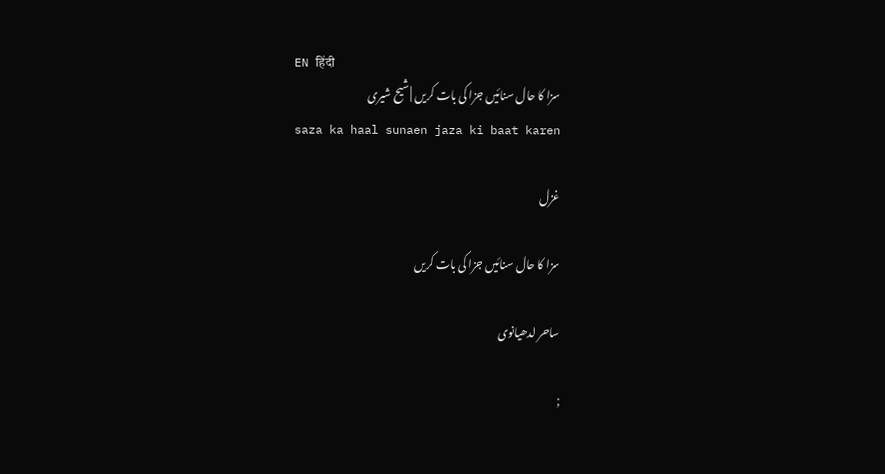EN हिंदी
سزا کا حال سنائیں جزا کی بات کریں | شیح شیری
saza ka haal sunaen jaza ki baat karen

غزل

سزا کا حال سنائیں جزا کی بات کریں

ساحر لدھیانوی

;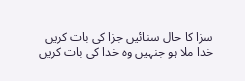سزا کا حال سنائیں جزا کی بات کریں
خدا ملا ہو جنہیں وہ خدا کی بات کریں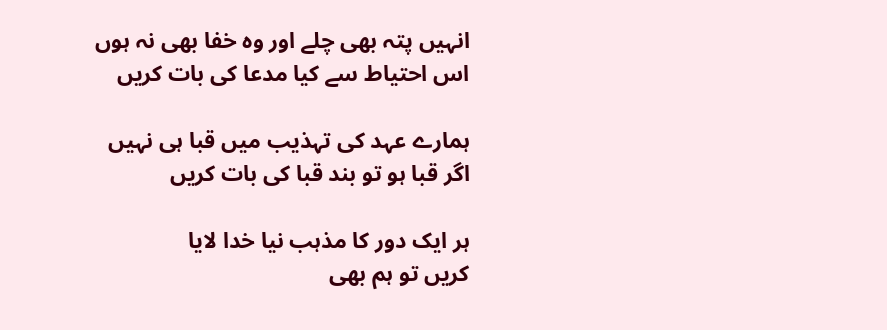انہیں پتہ بھی چلے اور وہ خفا بھی نہ ہوں
اس احتیاط سے کیا مدعا کی بات کریں

ہمارے عہد کی تہذیب میں قبا ہی نہیں
اگر قبا ہو تو بند قبا کی بات کریں

ہر ایک دور کا مذہب نیا خدا لایا
کریں تو ہم بھی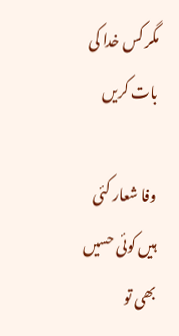مگر کس خدا کی بات کریں

وفا شعار کئی ہیں کوئی حسیں بھی تو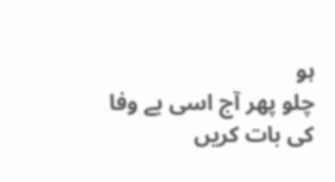ہو
چلو پھر آج اسی بے وفا کی بات کریں